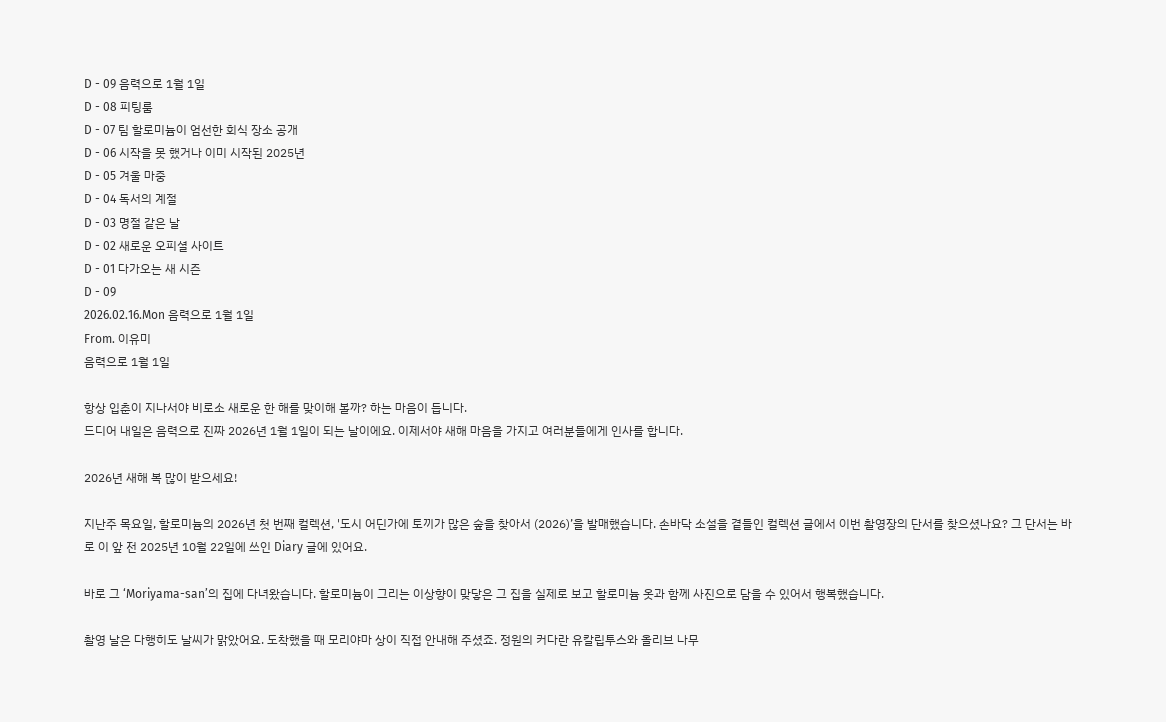D - 09 음력으로 1월 1일
D - 08 피팅룸
D - 07 팀 할로미늄이 엄선한 회식 장소 공개
D - 06 시작을 못 했거나 이미 시작된 2025년
D - 05 겨울 마중
D - 04 독서의 계절
D - 03 명절 같은 날
D - 02 새로운 오피셜 사이트
D - 01 다가오는 새 시즌
D - 09
2026.02.16.Mon 음력으로 1월 1일
From. 이유미
음력으로 1월 1일

항상 입춘이 지나서야 비로소 새로운 한 해를 맞이해 볼까? 하는 마음이 듭니다.
드디어 내일은 음력으로 진짜 2026년 1월 1일이 되는 날이에요. 이제서야 새해 마음을 가지고 여러분들에게 인사를 합니다.

2026년 새해 복 많이 받으세요!

지난주 목요일, 할로미늄의 2026년 첫 번째 컬렉션, '도시 어딘가에 토끼가 많은 숲을 찾아서 (2026)’을 발매했습니다. 손바닥 소설을 곁들인 컬렉션 글에서 이번 촬영장의 단서를 찾으셨나요? 그 단서는 바로 이 앞 전 2025년 10월 22일에 쓰인 Diary 글에 있어요.

바로 그 ‘Moriyama-san’의 집에 다녀왔습니다. 할로미늄이 그리는 이상향이 맞닿은 그 집을 실제로 보고 할로미늄 옷과 함께 사진으로 담을 수 있어서 행복했습니다.

촬영 날은 다행히도 날씨가 맑았어요. 도착했을 때 모리야마 상이 직접 안내해 주셨죠. 정원의 커다란 유칼립투스와 올리브 나무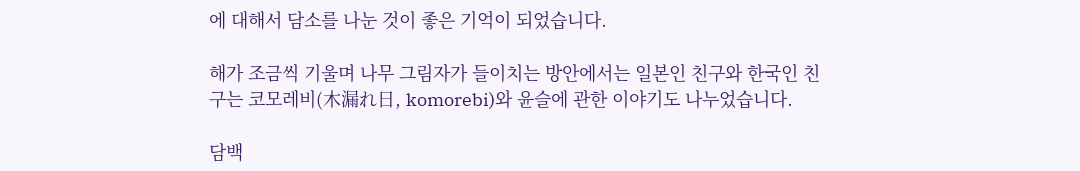에 대해서 담소를 나눈 것이 좋은 기억이 되었습니다.

해가 조금씩 기울며 나무 그림자가 들이치는 방안에서는 일본인 친구와 한국인 친구는 코모레비(木漏れ日, komorebi)와 윤슬에 관한 이야기도 나누었습니다.

담백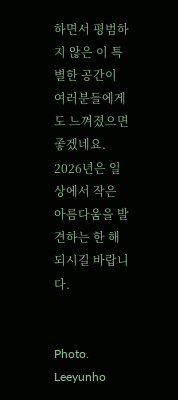하면서 평범하지 않은 이 특별한 공간이 여러분들에게도 느껴졌으면 좋겠네요.
2026년은 일상에서 작은 아름다움을 발견하는 한 해 되시길 바랍니다.


Photo. Leeyunho